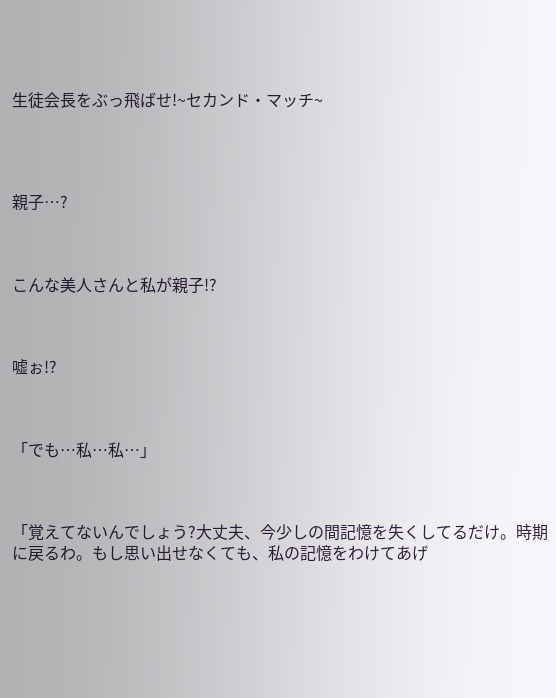生徒会長をぶっ飛ばせ!~セカンド・マッチ~




親子…?



こんな美人さんと私が親子!?



嘘ぉ!?



「でも…私…私…」



「覚えてないんでしょう?大丈夫、今少しの間記憶を失くしてるだけ。時期に戻るわ。もし思い出せなくても、私の記憶をわけてあげ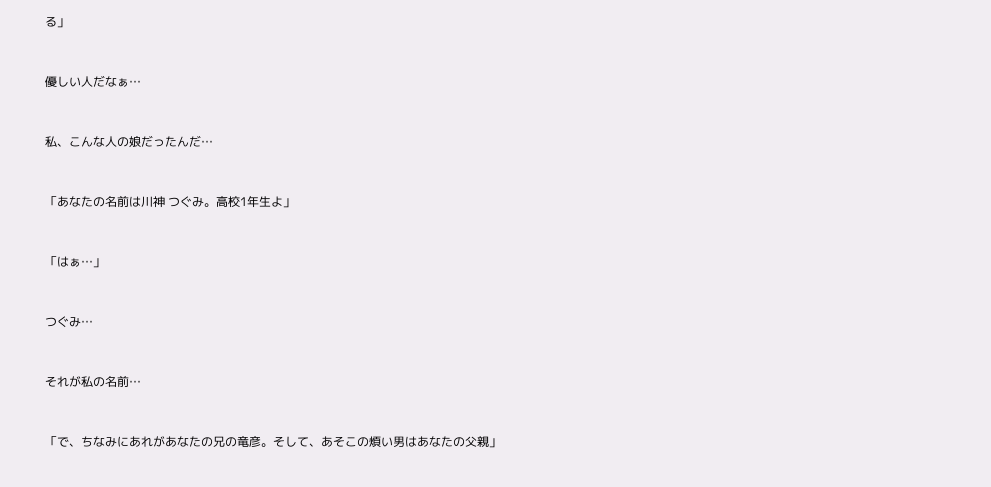る」



優しい人だなぁ…



私、こんな人の娘だったんだ…



「あなたの名前は川神 つぐみ。高校1年生よ」



「はぁ…」



つぐみ…



それが私の名前…



「で、ちなみにあれがあなたの兄の竜彦。そして、あそこの煩い男はあなたの父親」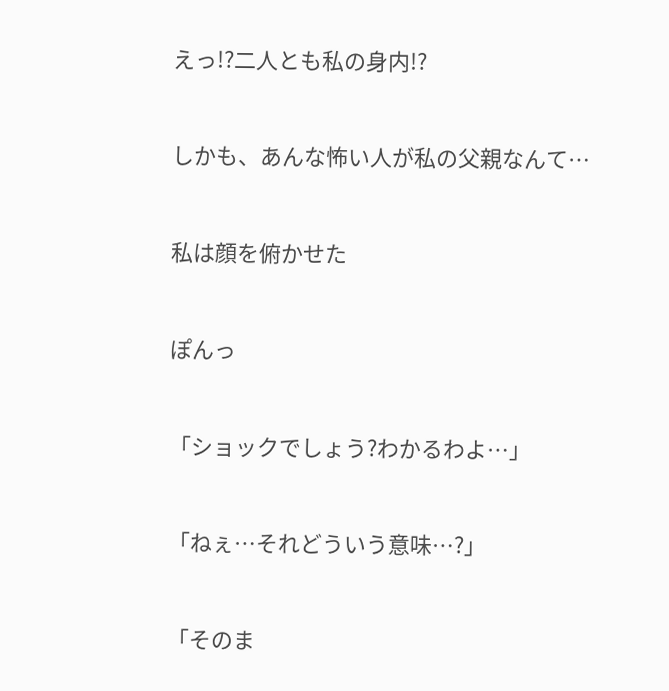えっ!?二人とも私の身内!?



しかも、あんな怖い人が私の父親なんて…



私は顔を俯かせた



ぽんっ



「ショックでしょう?わかるわよ…」



「ねぇ…それどういう意味…?」



「そのま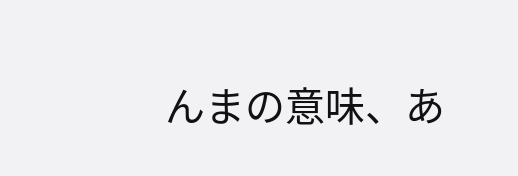んまの意味、あ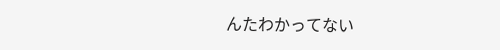んたわかってない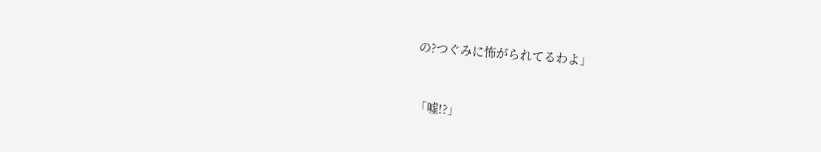の?つぐみに怖がられてるわよ」



「嘘!?」